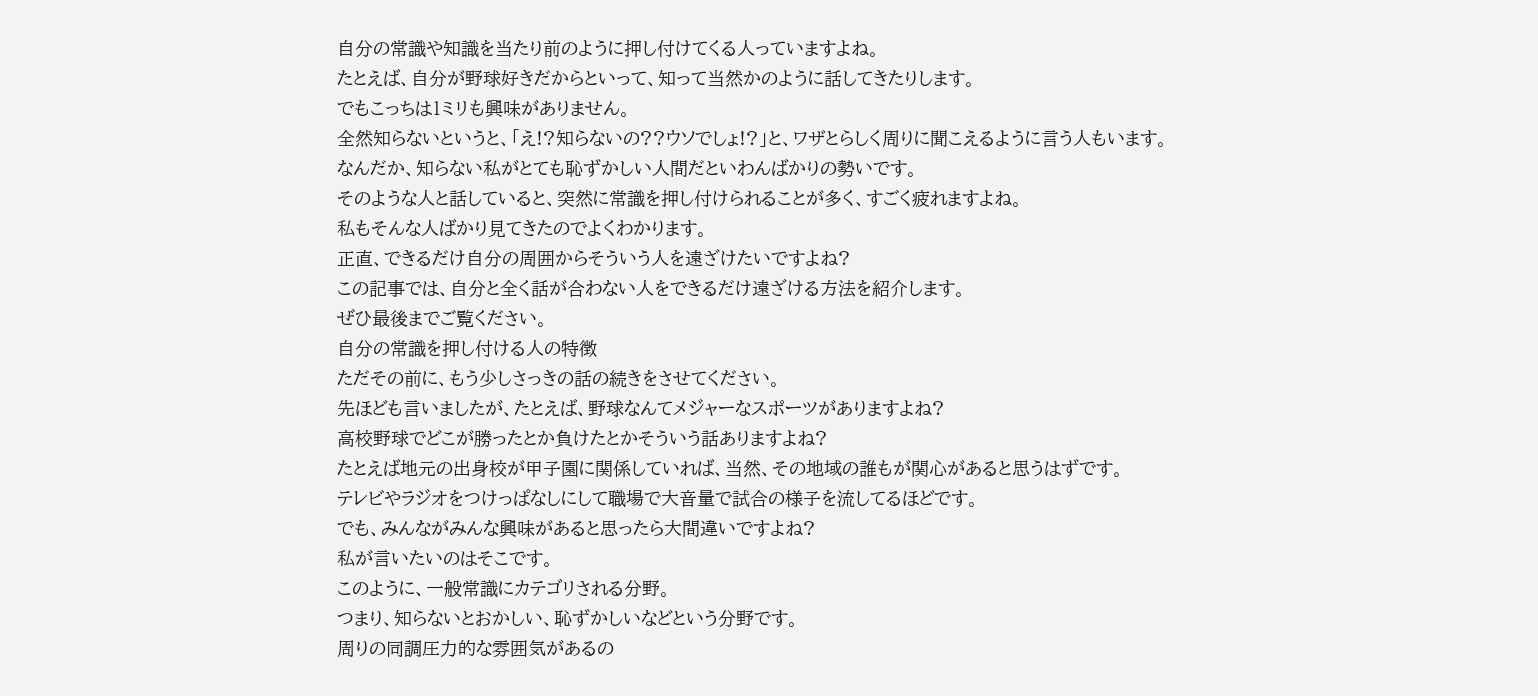自分の常識や知識を当たり前のように押し付けてくる人っていますよね。
たとえば、自分が野球好きだからといって、知って当然かのように話してきたりします。
でもこっちは1ミリも興味がありません。
全然知らないというと、「え!?知らないの??ウソでしょ!?」と、ワザとらしく周りに聞こえるように言う人もいます。
なんだか、知らない私がとても恥ずかしい人間だといわんばかりの勢いです。
そのような人と話していると、突然に常識を押し付けられることが多く、すごく疲れますよね。
私もそんな人ばかり見てきたのでよくわかります。
正直、できるだけ自分の周囲からそういう人を遠ざけたいですよね?
この記事では、自分と全く話が合わない人をできるだけ遠ざける方法を紹介します。
ぜひ最後までご覧ください。
自分の常識を押し付ける人の特徴
ただその前に、もう少しさっきの話の続きをさせてください。
先ほども言いましたが、たとえば、野球なんてメジャーなスポーツがありますよね?
高校野球でどこが勝ったとか負けたとかそういう話ありますよね?
たとえば地元の出身校が甲子園に関係していれば、当然、その地域の誰もが関心があると思うはずです。
テレビやラジオをつけっぱなしにして職場で大音量で試合の様子を流してるほどです。
でも、みんながみんな興味があると思ったら大間違いですよね?
私が言いたいのはそこです。
このように、一般常識にカテゴリされる分野。
つまり、知らないとおかしい、恥ずかしいなどという分野です。
周りの同調圧力的な雰囲気があるの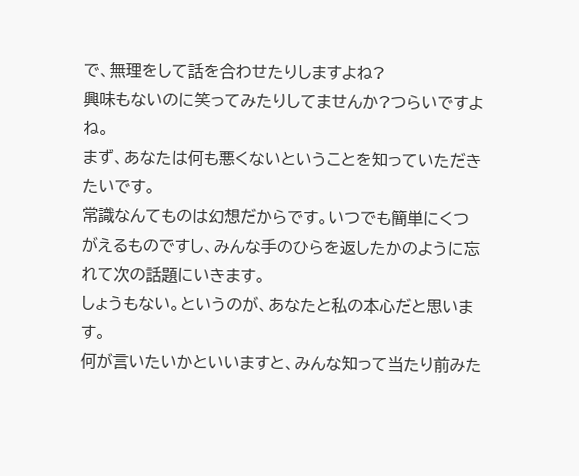で、無理をして話を合わせたりしますよね?
興味もないのに笑ってみたりしてませんか?つらいですよね。
まず、あなたは何も悪くないということを知っていただきたいです。
常識なんてものは幻想だからです。いつでも簡単にくつがえるものですし、みんな手のひらを返したかのように忘れて次の話題にいきます。
しょうもない。というのが、あなたと私の本心だと思います。
何が言いたいかといいますと、みんな知って当たり前みた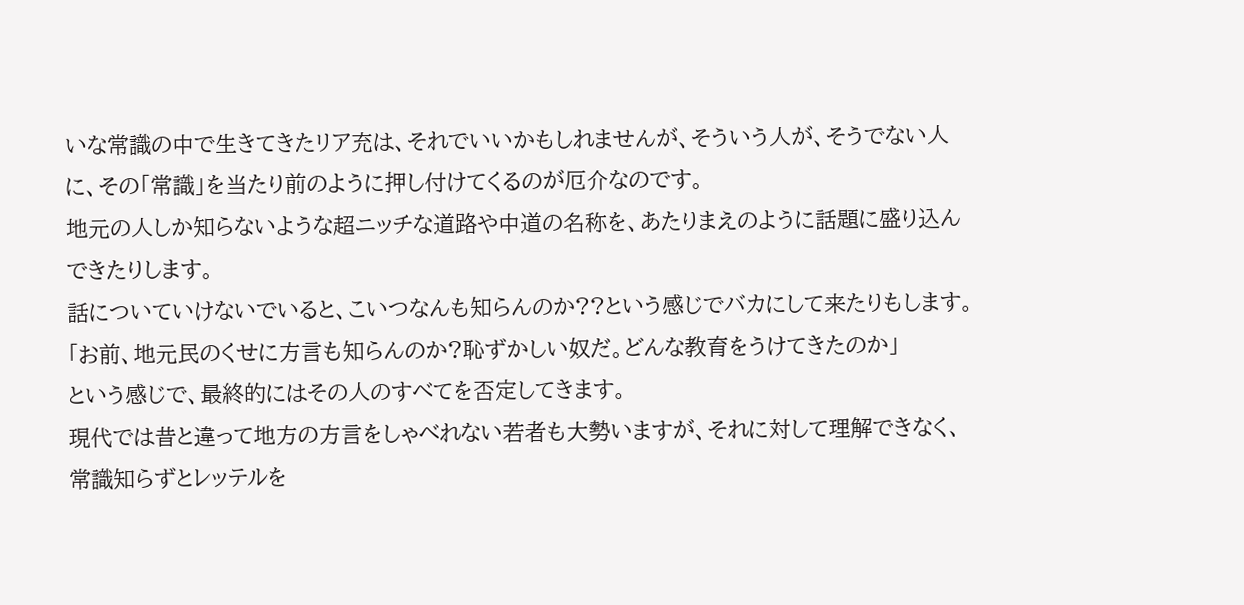いな常識の中で生きてきたリア充は、それでいいかもしれませんが、そういう人が、そうでない人に、その「常識」を当たり前のように押し付けてくるのが厄介なのです。
地元の人しか知らないような超ニッチな道路や中道の名称を、あたりまえのように話題に盛り込んできたりします。
話についていけないでいると、こいつなんも知らんのか??という感じでバカにして来たりもします。
「お前、地元民のくせに方言も知らんのか?恥ずかしい奴だ。どんな教育をうけてきたのか」
という感じで、最終的にはその人のすべてを否定してきます。
現代では昔と違って地方の方言をしゃべれない若者も大勢いますが、それに対して理解できなく、常識知らずとレッテルを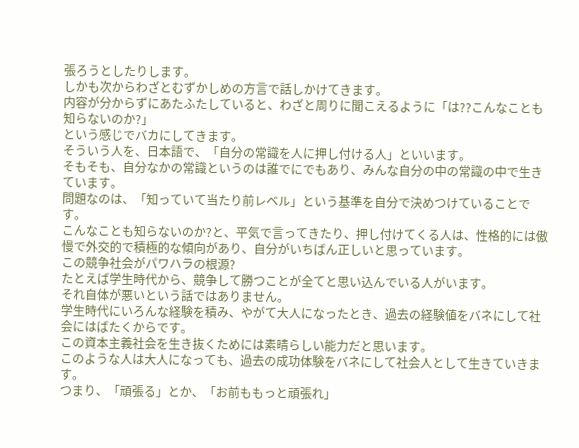張ろうとしたりします。
しかも次からわざとむずかしめの方言で話しかけてきます。
内容が分からずにあたふたしていると、わざと周りに聞こえるように「は??こんなことも知らないのか?」
という感じでバカにしてきます。
そういう人を、日本語で、「自分の常識を人に押し付ける人」といいます。
そもそも、自分なかの常識というのは誰でにでもあり、みんな自分の中の常識の中で生きています。
問題なのは、「知っていて当たり前レベル」という基準を自分で決めつけていることです。
こんなことも知らないのか?と、平気で言ってきたり、押し付けてくる人は、性格的には傲慢で外交的で積極的な傾向があり、自分がいちばん正しいと思っています。
この競争社会がパワハラの根源?
たとえば学生時代から、競争して勝つことが全てと思い込んでいる人がいます。
それ自体が悪いという話ではありません。
学生時代にいろんな経験を積み、やがて大人になったとき、過去の経験値をバネにして社会にはばたくからです。
この資本主義社会を生き抜くためには素晴らしい能力だと思います。
このような人は大人になっても、過去の成功体験をバネにして社会人として生きていきます。
つまり、「頑張る」とか、「お前ももっと頑張れ」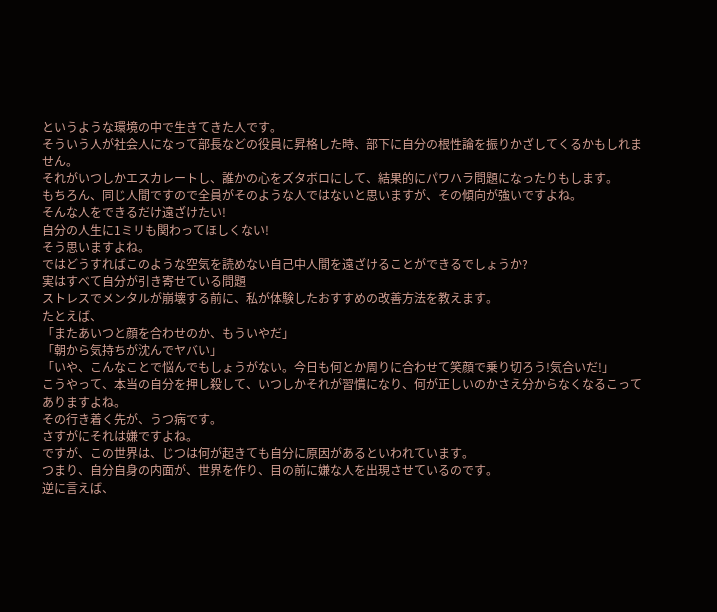というような環境の中で生きてきた人です。
そういう人が社会人になって部長などの役員に昇格した時、部下に自分の根性論を振りかざしてくるかもしれません。
それがいつしかエスカレートし、誰かの心をズタボロにして、結果的にパワハラ問題になったりもします。
もちろん、同じ人間ですので全員がそのような人ではないと思いますが、その傾向が強いですよね。
そんな人をできるだけ遠ざけたい!
自分の人生に1ミリも関わってほしくない!
そう思いますよね。
ではどうすればこのような空気を読めない自己中人間を遠ざけることができるでしょうか?
実はすべて自分が引き寄せている問題
ストレスでメンタルが崩壊する前に、私が体験したおすすめの改善方法を教えます。
たとえば、
「またあいつと顔を合わせのか、もういやだ」
「朝から気持ちが沈んでヤバい」
「いや、こんなことで悩んでもしょうがない。今日も何とか周りに合わせて笑顔で乗り切ろう!気合いだ!」
こうやって、本当の自分を押し殺して、いつしかそれが習慣になり、何が正しいのかさえ分からなくなるこってありますよね。
その行き着く先が、うつ病です。
さすがにそれは嫌ですよね。
ですが、この世界は、じつは何が起きても自分に原因があるといわれています。
つまり、自分自身の内面が、世界を作り、目の前に嫌な人を出現させているのです。
逆に言えば、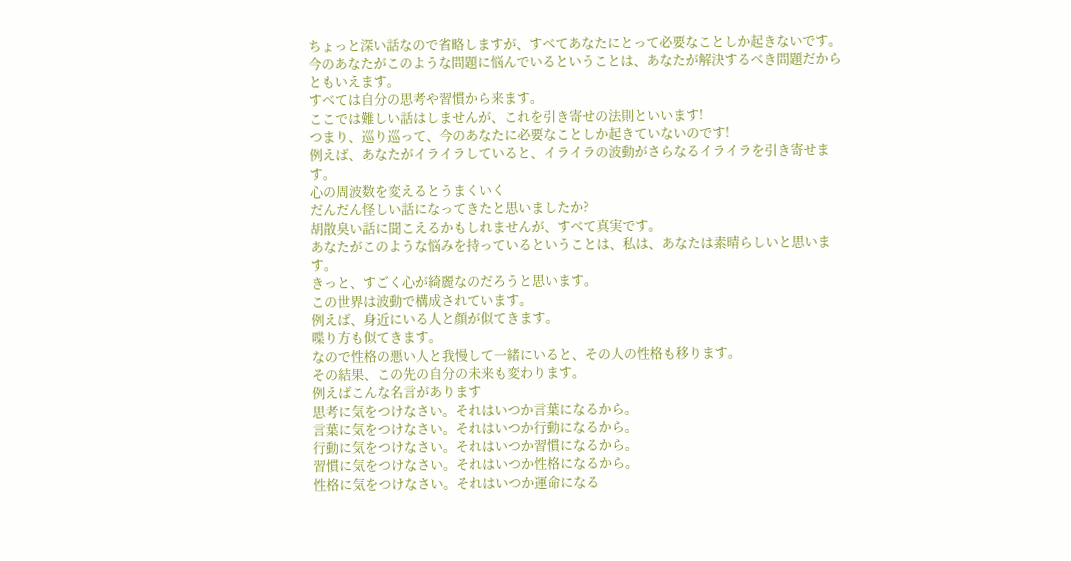ちょっと深い話なので省略しますが、すべてあなたにとって必要なことしか起きないです。
今のあなたがこのような問題に悩んでいるということは、あなたが解決するべき問題だからともいえます。
すべては自分の思考や習慣から来ます。
ここでは難しい話はしませんが、これを引き寄せの法則といいます!
つまり、巡り巡って、今のあなたに必要なことしか起きていないのです!
例えば、あなたがイライラしていると、イライラの波動がさらなるイライラを引き寄せます。
心の周波数を変えるとうまくいく
だんだん怪しい話になってきたと思いましたか?
胡散臭い話に聞こえるかもしれませんが、すべて真実です。
あなたがこのような悩みを持っているということは、私は、あなたは素晴らしいと思います。
きっと、すごく心が綺麗なのだろうと思います。
この世界は波動で構成されています。
例えば、身近にいる人と顔が似てきます。
喋り方も似てきます。
なので性格の悪い人と我慢して一緒にいると、その人の性格も移ります。
その結果、この先の自分の未来も変わります。
例えばこんな名言があります
思考に気をつけなさい。それはいつか言葉になるから。
言葉に気をつけなさい。それはいつか行動になるから。
行動に気をつけなさい。それはいつか習慣になるから。
習慣に気をつけなさい。それはいつか性格になるから。
性格に気をつけなさい。それはいつか運命になる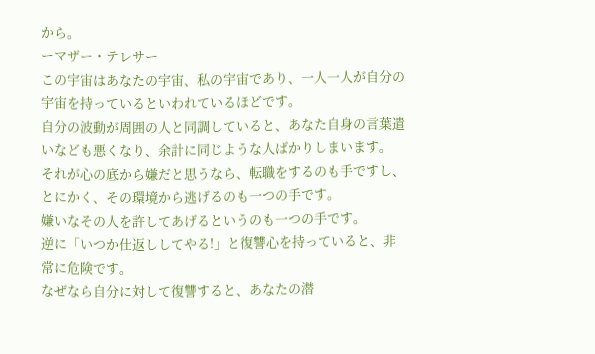から。
ーマザー・テレサー
この宇宙はあなたの宇宙、私の宇宙であり、一人一人が自分の宇宙を持っているといわれているほどです。
自分の波動が周囲の人と同調していると、あなた自身の言葉遣いなども悪くなり、余計に同じような人ばかりしまいます。
それが心の底から嫌だと思うなら、転職をするのも手ですし、とにかく、その環境から逃げるのも一つの手です。
嫌いなその人を許してあげるというのも一つの手です。
逆に「いつか仕返ししてやる!」と復讐心を持っていると、非常に危険です。
なぜなら自分に対して復讐すると、あなたの潜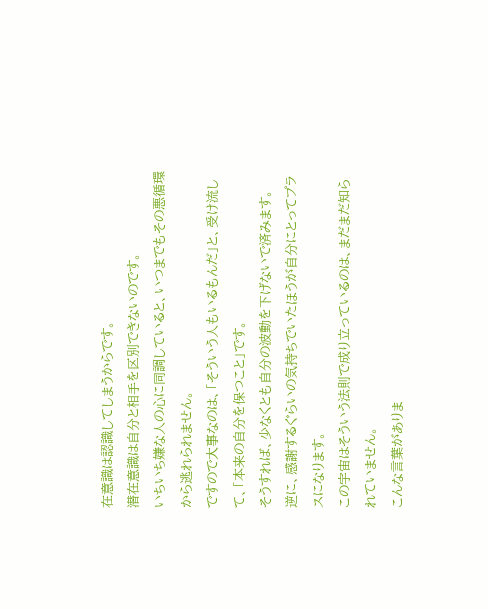在意識は認識してしまうからです。
潜在意識は自分と相手を区別できないのです。
いちいち嫌な人の心に同調していると、いつまでもその悪循環から逃れられません。
ですので大事なのは、「そういう人もいるもんだ」と、受け流して、「本来の自分を保つこと」です。
そうすれば、少なくとも自分の波動を下げないで済みます。
逆に、感謝するぐらいの気持ちでいたほうが自分にとってプラスになります。
この宇宙はそういう法則で成り立っているのは、まだまだ知られていません。
こんな言葉がありま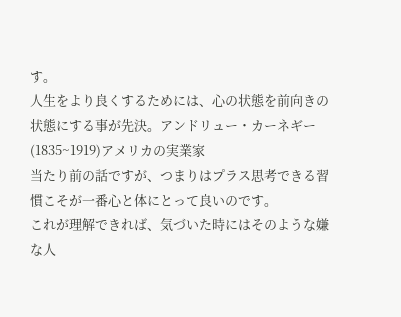す。
人生をより良くするためには、心の状態を前向きの状態にする事が先決。アンドリュー・カーネギー(1835~1919)アメリカの実業家
当たり前の話ですが、つまりはプラス思考できる習慣こそが一番心と体にとって良いのです。
これが理解できれば、気づいた時にはそのような嫌な人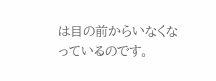は目の前からいなくなっているのです。